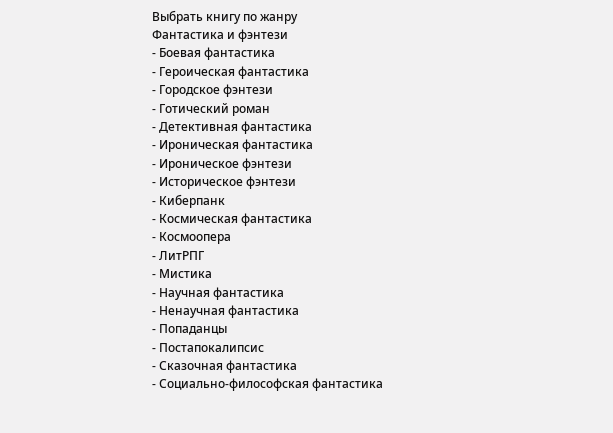Выбрать книгу по жанру
Фантастика и фэнтези
- Боевая фантастика
- Героическая фантастика
- Городское фэнтези
- Готический роман
- Детективная фантастика
- Ироническая фантастика
- Ироническое фэнтези
- Историческое фэнтези
- Киберпанк
- Космическая фантастика
- Космоопера
- ЛитРПГ
- Мистика
- Научная фантастика
- Ненаучная фантастика
- Попаданцы
- Постапокалипсис
- Сказочная фантастика
- Социально-философская фантастика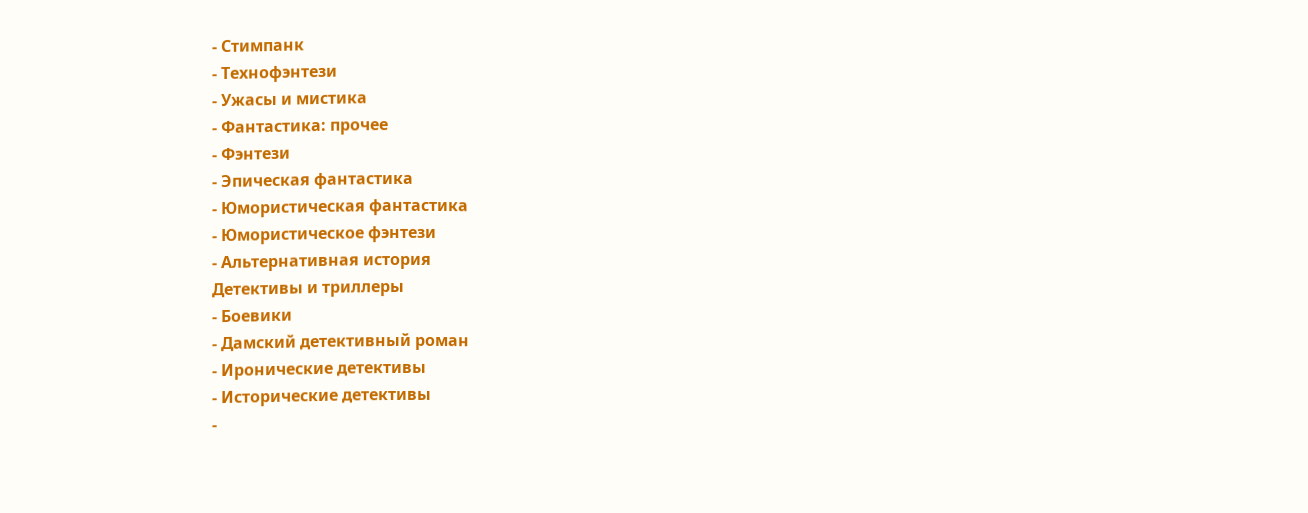- Стимпанк
- Технофэнтези
- Ужасы и мистика
- Фантастика: прочее
- Фэнтези
- Эпическая фантастика
- Юмористическая фантастика
- Юмористическое фэнтези
- Альтернативная история
Детективы и триллеры
- Боевики
- Дамский детективный роман
- Иронические детективы
- Исторические детективы
-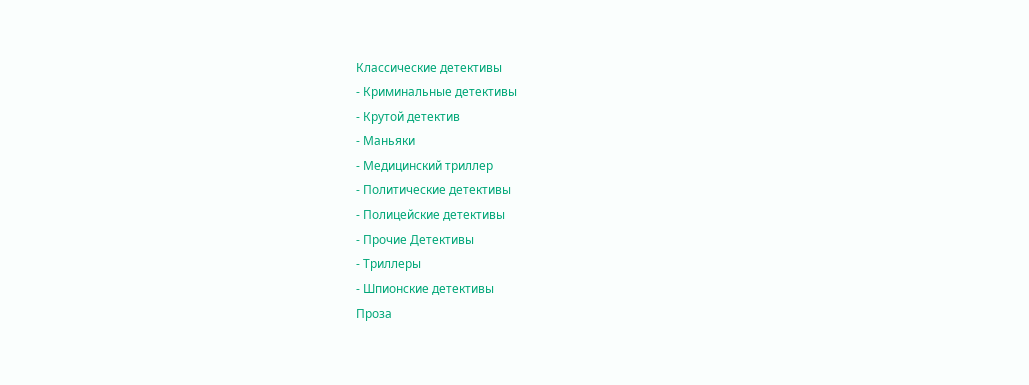Классические детективы
- Криминальные детективы
- Крутой детектив
- Маньяки
- Медицинский триллер
- Политические детективы
- Полицейские детективы
- Прочие Детективы
- Триллеры
- Шпионские детективы
Проза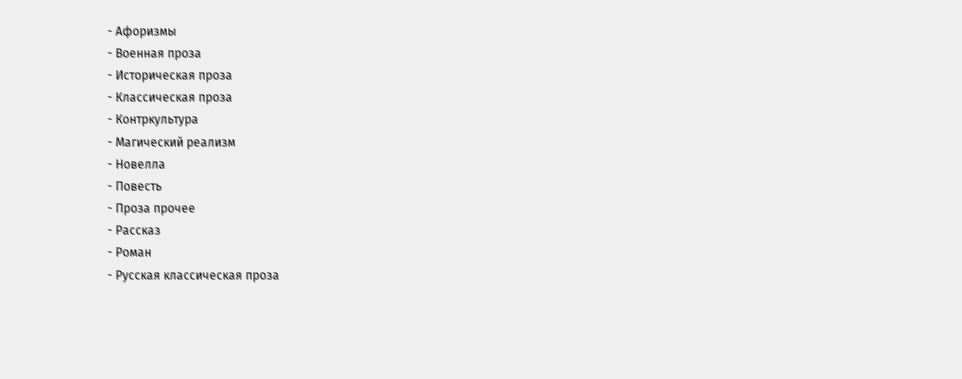- Афоризмы
- Военная проза
- Историческая проза
- Классическая проза
- Контркультура
- Магический реализм
- Новелла
- Повесть
- Проза прочее
- Рассказ
- Роман
- Русская классическая проза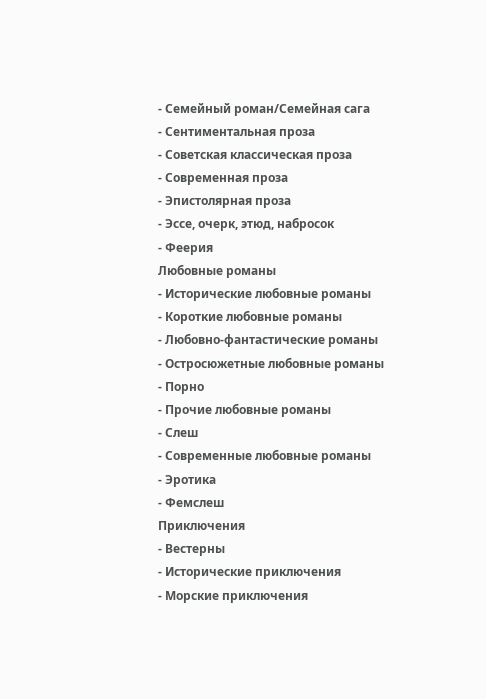- Семейный роман/Семейная сага
- Сентиментальная проза
- Советская классическая проза
- Современная проза
- Эпистолярная проза
- Эссе, очерк, этюд, набросок
- Феерия
Любовные романы
- Исторические любовные романы
- Короткие любовные романы
- Любовно-фантастические романы
- Остросюжетные любовные романы
- Порно
- Прочие любовные романы
- Слеш
- Современные любовные романы
- Эротика
- Фемслеш
Приключения
- Вестерны
- Исторические приключения
- Морские приключения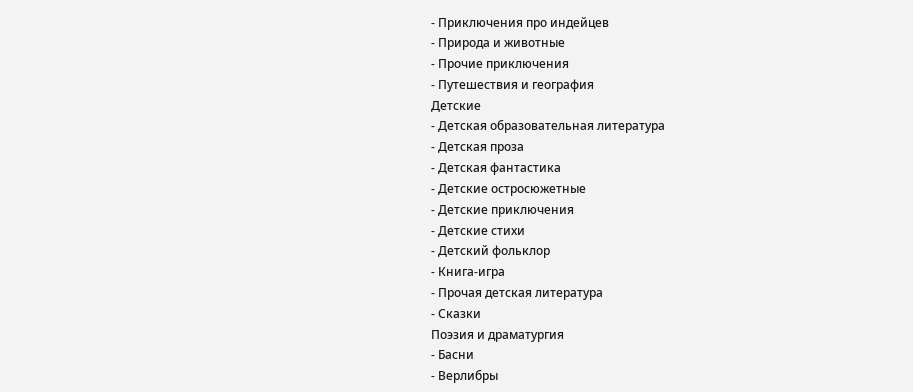- Приключения про индейцев
- Природа и животные
- Прочие приключения
- Путешествия и география
Детские
- Детская образовательная литература
- Детская проза
- Детская фантастика
- Детские остросюжетные
- Детские приключения
- Детские стихи
- Детский фольклор
- Книга-игра
- Прочая детская литература
- Сказки
Поэзия и драматургия
- Басни
- Верлибры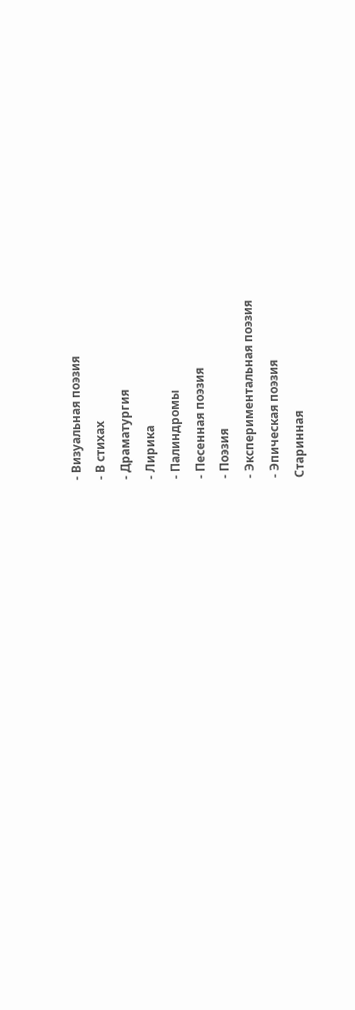- Визуальная поэзия
- В стихах
- Драматургия
- Лирика
- Палиндромы
- Песенная поэзия
- Поэзия
- Экспериментальная поэзия
- Эпическая поэзия
Старинная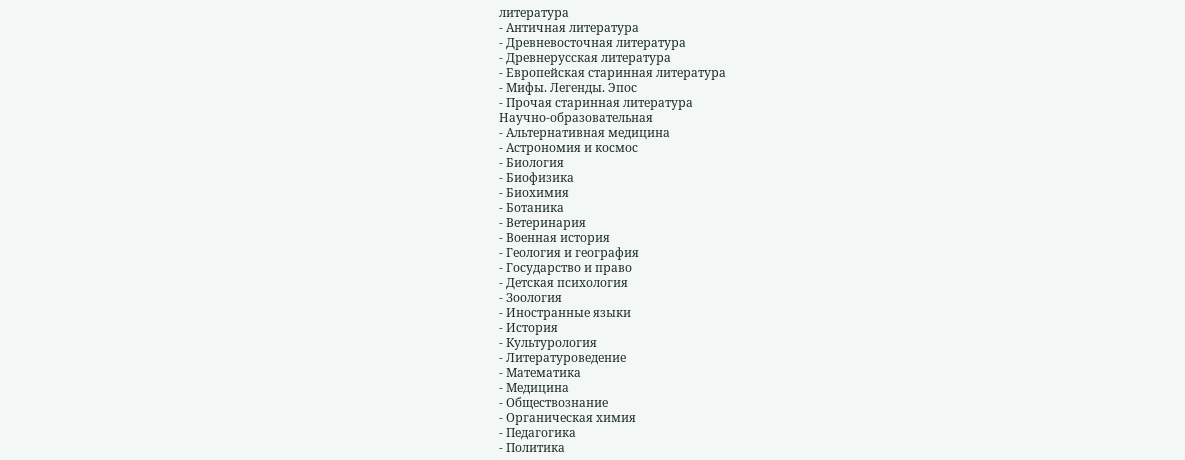литература
- Античная литература
- Древневосточная литература
- Древнерусская литература
- Европейская старинная литература
- Мифы. Легенды. Эпос
- Прочая старинная литература
Научно-образовательная
- Альтернативная медицина
- Астрономия и космос
- Биология
- Биофизика
- Биохимия
- Ботаника
- Ветеринария
- Военная история
- Геология и география
- Государство и право
- Детская психология
- Зоология
- Иностранные языки
- История
- Культурология
- Литературоведение
- Математика
- Медицина
- Обществознание
- Органическая химия
- Педагогика
- Политика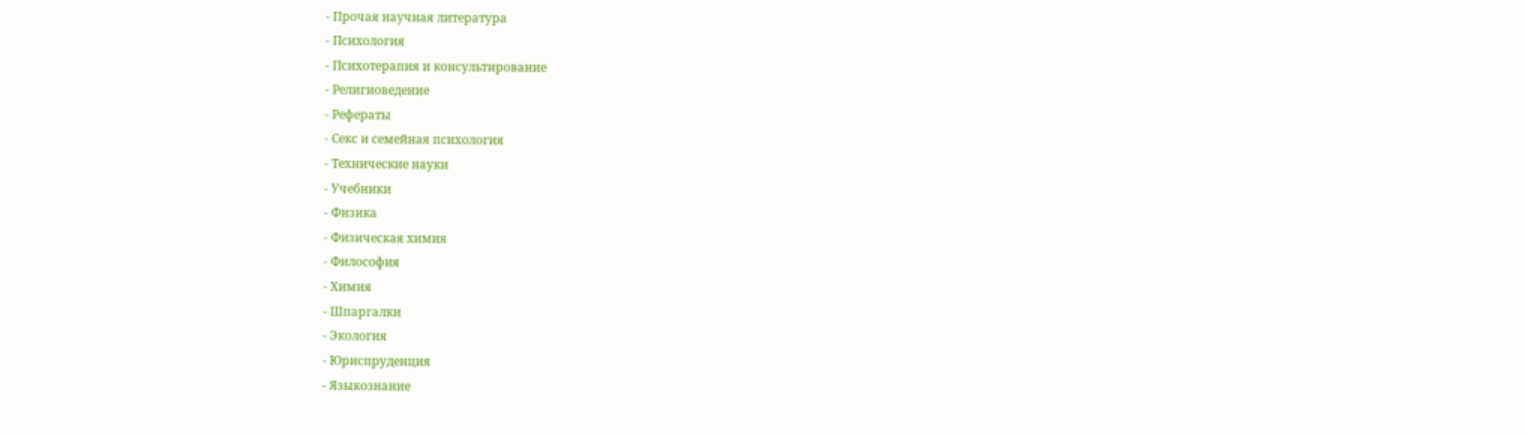- Прочая научная литература
- Психология
- Психотерапия и консультирование
- Религиоведение
- Рефераты
- Секс и семейная психология
- Технические науки
- Учебники
- Физика
- Физическая химия
- Философия
- Химия
- Шпаргалки
- Экология
- Юриспруденция
- Языкознание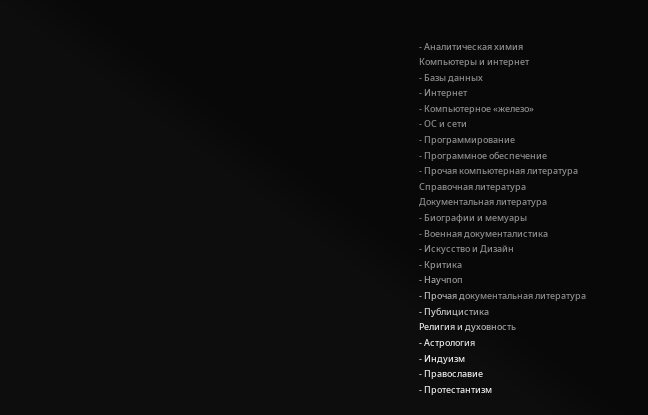- Аналитическая химия
Компьютеры и интернет
- Базы данных
- Интернет
- Компьютерное «железо»
- ОС и сети
- Программирование
- Программное обеспечение
- Прочая компьютерная литература
Справочная литература
Документальная литература
- Биографии и мемуары
- Военная документалистика
- Искусство и Дизайн
- Критика
- Научпоп
- Прочая документальная литература
- Публицистика
Религия и духовность
- Астрология
- Индуизм
- Православие
- Протестантизм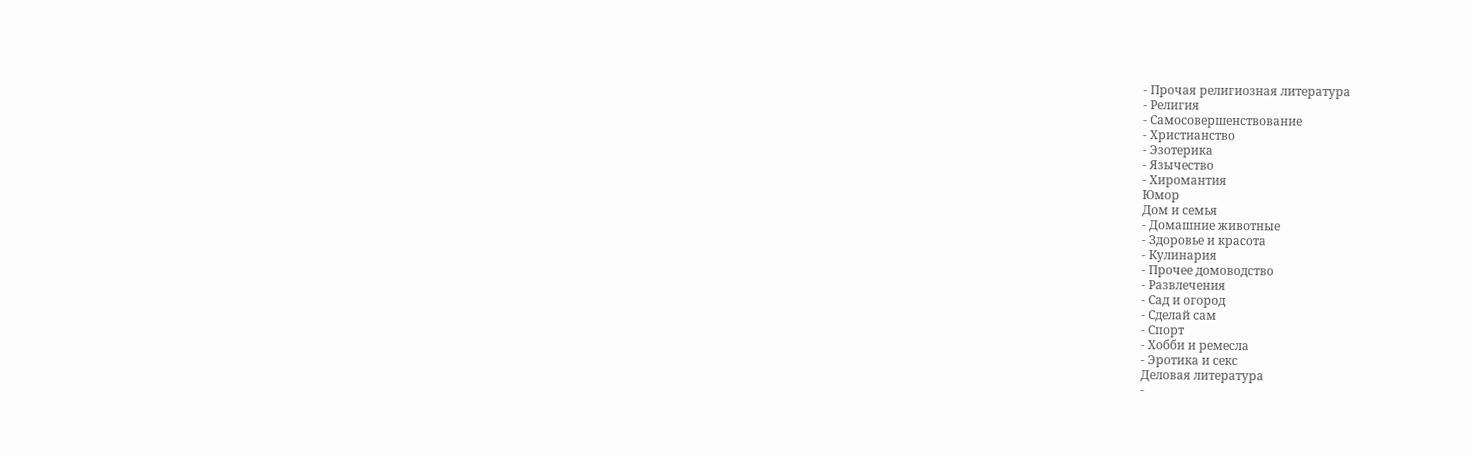- Прочая религиозная литература
- Религия
- Самосовершенствование
- Христианство
- Эзотерика
- Язычество
- Хиромантия
Юмор
Дом и семья
- Домашние животные
- Здоровье и красота
- Кулинария
- Прочее домоводство
- Развлечения
- Сад и огород
- Сделай сам
- Спорт
- Хобби и ремесла
- Эротика и секс
Деловая литература
-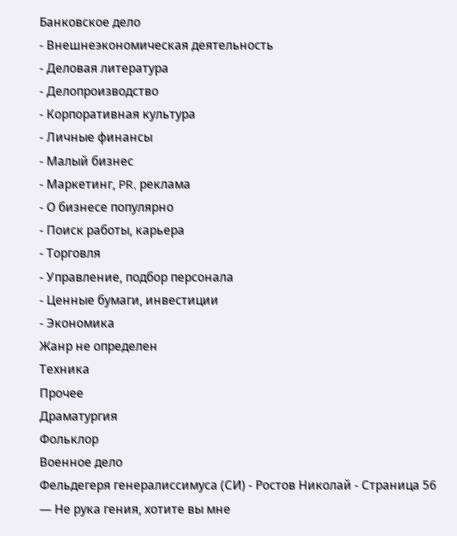Банковское дело
- Внешнеэкономическая деятельность
- Деловая литература
- Делопроизводство
- Корпоративная культура
- Личные финансы
- Малый бизнес
- Маркетинг, PR, реклама
- О бизнесе популярно
- Поиск работы, карьера
- Торговля
- Управление, подбор персонала
- Ценные бумаги, инвестиции
- Экономика
Жанр не определен
Техника
Прочее
Драматургия
Фольклор
Военное дело
Фельдегеря генералиссимуса (СИ) - Ростов Николай - Страница 56
— Не рука гения, хотите вы мне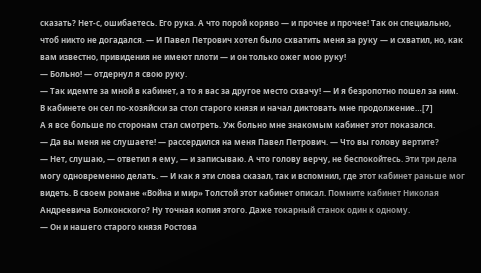сказать? Нет-с, ошибаетесь. Его рука. А что порой коряво — и прочее и прочее! Так он специально, чтоб никто не догадался. — И Павел Петрович хотел было схватить меня за руку — и схватил, но, как вам известно, привидения не имеют плоти — и он только ожег мою руку!
— Больно! — отдернул я свою руку.
— Так идемте за мной в кабинет, а то я вас за другое место схвачу! — И я безропотно пошел за ним.
В кабинете он сел по-хозяйски за стол старого князя и начал диктовать мне продолжение…[7]
А я все больше по сторонам стал смотреть. Уж больно мне знакомым кабинет этот показался.
— Да вы меня не слушаете! — рассердился на меня Павел Петрович. — Что вы голову вертите?
— Нет, слушаю, — ответил я ему, — и записываю. А что голову верчу, не беспокойтесь. Эти три дела могу одновременно делать. — И как я эти слова сказал, так и вспомнил, где этот кабинет раньше мог видеть. В своем романе «Война и мир» Толстой этот кабинет описал. Помните кабинет Николая Андреевича Болконского? Ну точная копия этого. Даже токарный станок один к одному.
— Он и нашего старого князя Ростова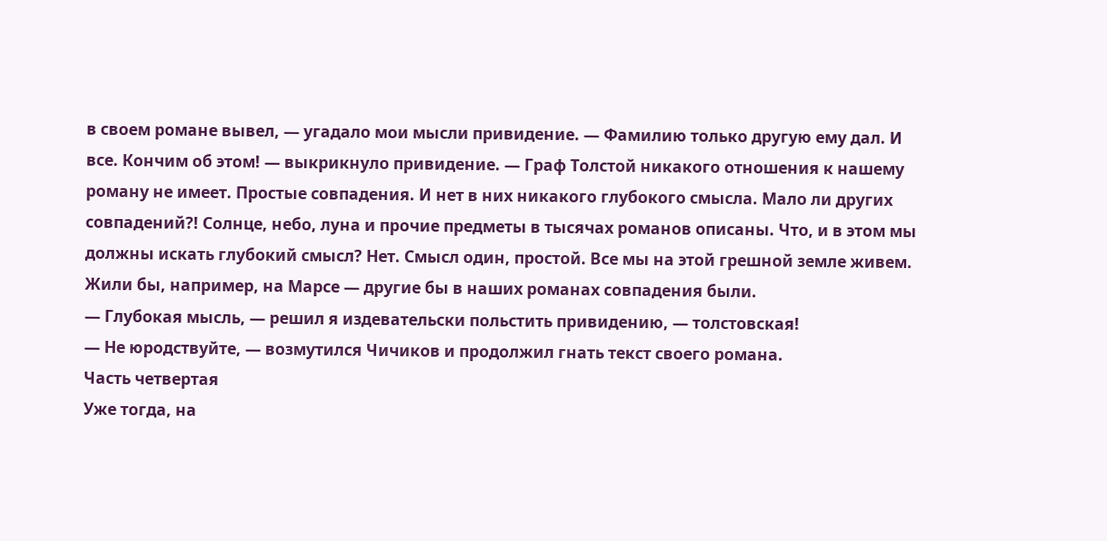в своем романе вывел, — угадало мои мысли привидение. — Фамилию только другую ему дал. И все. Кончим об этом! — выкрикнуло привидение. — Граф Толстой никакого отношения к нашему роману не имеет. Простые совпадения. И нет в них никакого глубокого смысла. Мало ли других совпадений?! Солнце, небо, луна и прочие предметы в тысячах романов описаны. Что, и в этом мы должны искать глубокий смысл? Нет. Смысл один, простой. Все мы на этой грешной земле живем. Жили бы, например, на Марсе — другие бы в наших романах совпадения были.
— Глубокая мысль, — решил я издевательски польстить привидению, — толстовская!
— Не юродствуйте, — возмутился Чичиков и продолжил гнать текст своего романа.
Часть четвертая
Уже тогда, на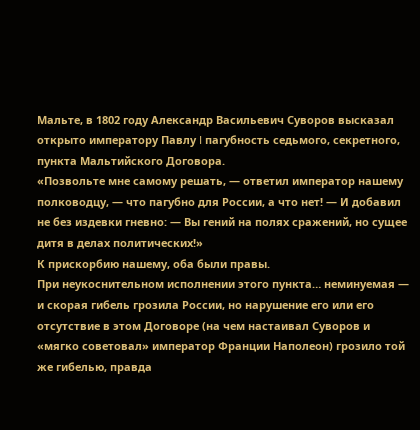Мальте, в 1802 году Александр Васильевич Суворов высказал открыто императору Павлу Ι пагубность седьмого, секретного, пункта Мальтийского Договора.
«Позвольте мне самому решать, — ответил император нашему полководцу, — что пагубно для России, а что нет! — И добавил не без издевки гневно: — Вы гений на полях сражений, но сущее дитя в делах политических!»
К прискорбию нашему, оба были правы.
При неукоснительном исполнении этого пункта… неминуемая — и скорая гибель грозила России, но нарушение его или его отсутствие в этом Договоре (на чем настаивал Суворов и «мягко советовал» император Франции Наполеон) грозило той же гибелью, правда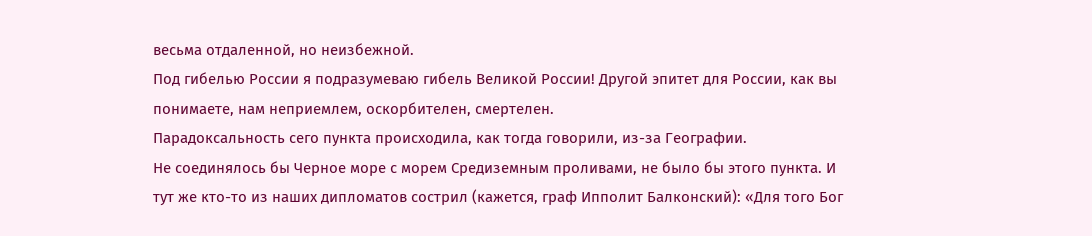весьма отдаленной, но неизбежной.
Под гибелью России я подразумеваю гибель Великой России! Другой эпитет для России, как вы понимаете, нам неприемлем, оскорбителен, смертелен.
Парадоксальность сего пункта происходила, как тогда говорили, из-за Географии.
Не соединялось бы Черное море с морем Средиземным проливами, не было бы этого пункта. И тут же кто-то из наших дипломатов сострил (кажется, граф Ипполит Балконский): «Для того Бог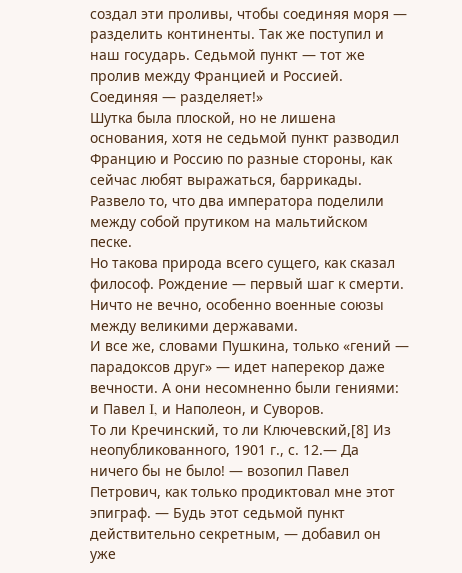создал эти проливы, чтобы соединяя моря — разделить континенты. Так же поступил и наш государь. Седьмой пункт — тот же пролив между Францией и Россией. Соединяя — разделяет!»
Шутка была плоской, но не лишена основания, хотя не седьмой пункт разводил Францию и Россию по разные стороны, как сейчас любят выражаться, баррикады. Развело то, что два императора поделили между собой прутиком на мальтийском песке.
Но такова природа всего сущего, как сказал философ. Рождение — первый шаг к смерти. Ничто не вечно, особенно военные союзы между великими державами.
И все же, словами Пушкина, только «гений — парадоксов друг» — идет наперекор даже вечности. А они несомненно были гениями: и Павел Ι, и Наполеон, и Суворов.
То ли Кречинский, то ли Ключевский,[8] Из неопубликованного, 1901 г., с. 12.— Да ничего бы не было! — возопил Павел Петрович, как только продиктовал мне этот эпиграф. — Будь этот седьмой пункт действительно секретным, — добавил он уже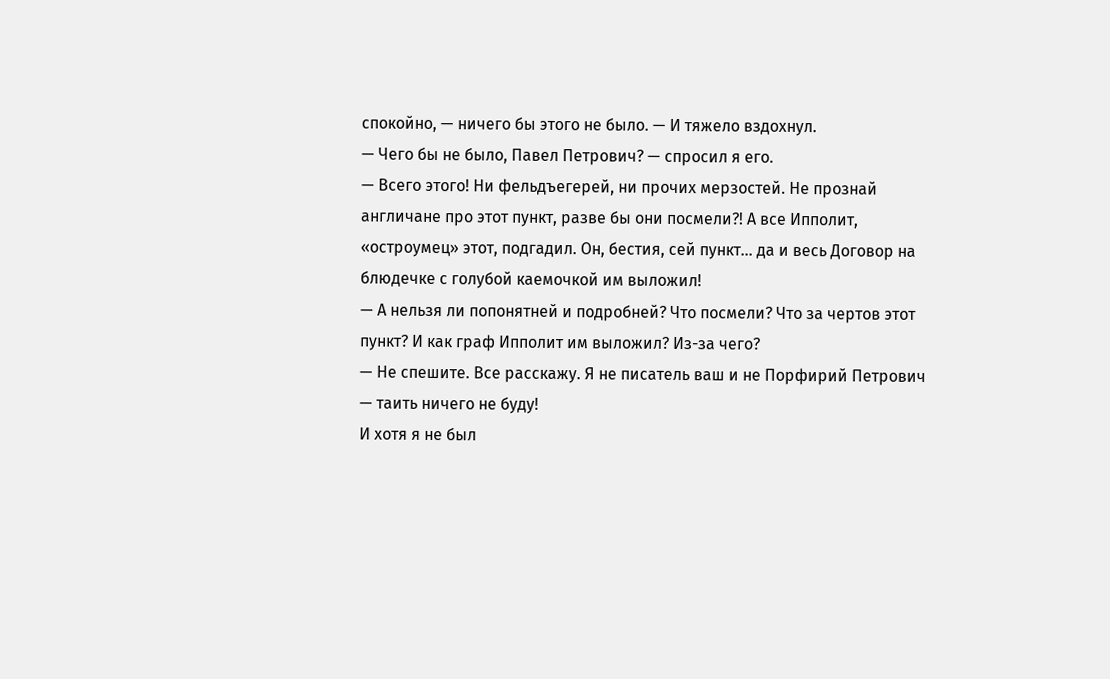спокойно, — ничего бы этого не было. — И тяжело вздохнул.
— Чего бы не было, Павел Петрович? — спросил я его.
— Всего этого! Ни фельдъегерей, ни прочих мерзостей. Не прознай англичане про этот пункт, разве бы они посмели?! А все Ипполит, «остроумец» этот, подгадил. Он, бестия, сей пункт… да и весь Договор на блюдечке с голубой каемочкой им выложил!
— А нельзя ли попонятней и подробней? Что посмели? Что за чертов этот пункт? И как граф Ипполит им выложил? Из-за чего?
— Не спешите. Все расскажу. Я не писатель ваш и не Порфирий Петрович — таить ничего не буду!
И хотя я не был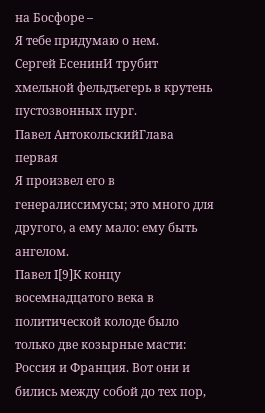на Босфоре –
Я тебе придумаю о нем.
Сергей ЕсенинИ трубит хмельной фельдъегерь в крутень пустозвонных пург.
Павел АнтокольскийГлава первая
Я произвел его в генералиссимусы; это много для другого, а ему мало: ему быть ангелом.
Павел Ι[9]К концу восемнадцатого века в политической колоде было только две козырные масти: Россия и Франция. Вот они и бились между собой до тех пор,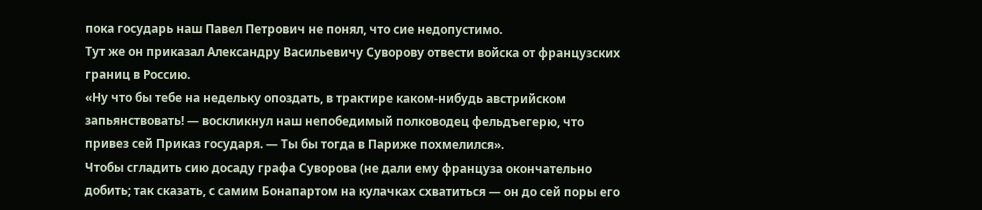пока государь наш Павел Петрович не понял, что сие недопустимо.
Тут же он приказал Александру Васильевичу Суворову отвести войска от французских границ в Россию.
«Ну что бы тебе на недельку опоздать, в трактире каком-нибудь австрийском запьянствовать! — воскликнул наш непобедимый полководец фельдъегерю, что привез сей Приказ государя. — Ты бы тогда в Париже похмелился».
Чтобы сгладить сию досаду графа Суворова (не дали ему француза окончательно добить; так сказать, с самим Бонапартом на кулачках схватиться — он до сей поры его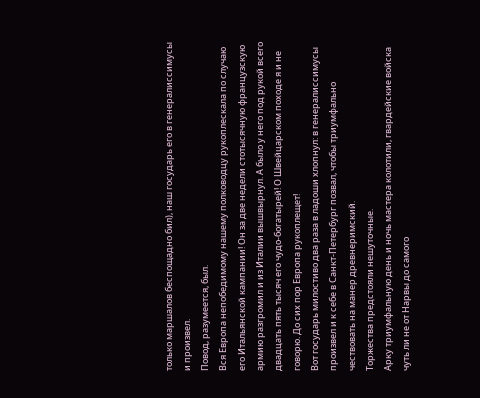только маршалов беспощадно бил), наш государь его в генералиссимусы и произвел.
Повод, разумеется, был.
Вся Европа непобедимому нашему полководцу рукоплескала по случаю его Итальянской кампании! Он за две недели стотысячную французскую армию разгромил и из Италии вышвырнул. А было у него под рукой всего двадцать пять тысяч его чудо-богатырей! О Швейцарском походе я и не говорю. До сих пор Европа рукоплещет!
Вот государь милостиво два раза в ладоши хлопнул: в генералиссимусы произвел и к себе в Санкт-Петербург позвал, чтобы триумфально чествовать на манер древнеримский.
Торжества предстояли нешуточные.
Арку триумфальную день и ночь мастера колотили, гвардейские войска чуть ли не от Нарвы до самого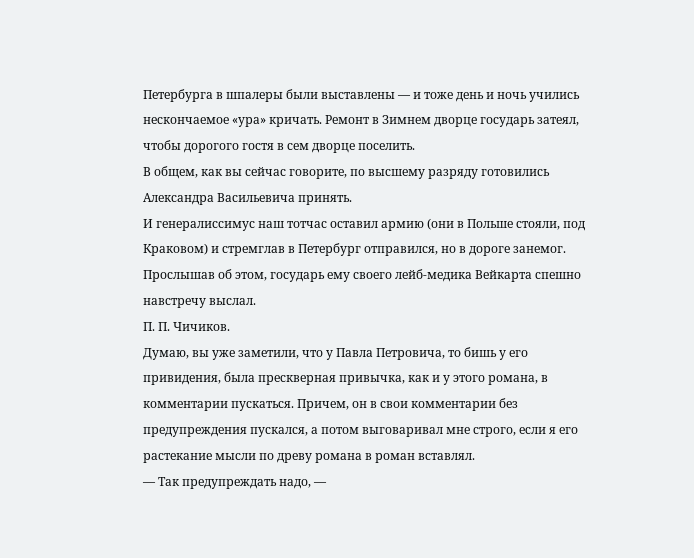Петербурга в шпалеры были выставлены — и тоже день и ночь учились нескончаемое «ура» кричать. Ремонт в Зимнем дворце государь затеял, чтобы дорогого гостя в сем дворце поселить.
В общем, как вы сейчас говорите, по высшему разряду готовились Александра Васильевича принять.
И генералиссимус наш тотчас оставил армию (они в Польше стояли, под Краковом) и стремглав в Петербург отправился, но в дороге занемог. Прослышав об этом, государь ему своего лейб-медика Вейкарта спешно навстречу выслал.
П. П. Чичиков.
Думаю, вы уже заметили, что у Павла Петровича, то бишь у его привидения, была прескверная привычка, как и у этого романа, в комментарии пускаться. Причем, он в свои комментарии без предупреждения пускался, а потом выговаривал мне строго, если я его растекание мысли по древу романа в роман вставлял.
— Так предупреждать надо, —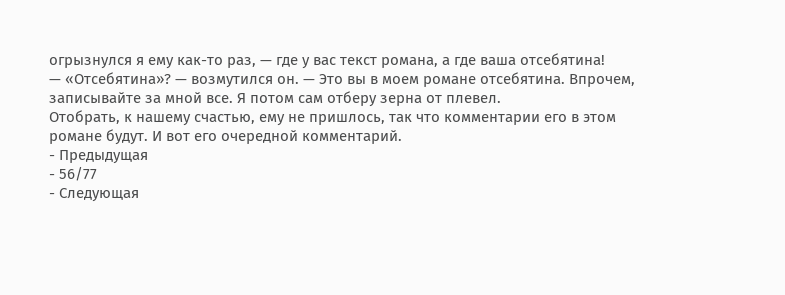огрызнулся я ему как-то раз, — где у вас текст романа, а где ваша отсебятина!
— «Отсебятина»? — возмутился он. — Это вы в моем романе отсебятина. Впрочем, записывайте за мной все. Я потом сам отберу зерна от плевел.
Отобрать, к нашему счастью, ему не пришлось, так что комментарии его в этом романе будут. И вот его очередной комментарий.
- Предыдущая
- 56/77
- Следующая